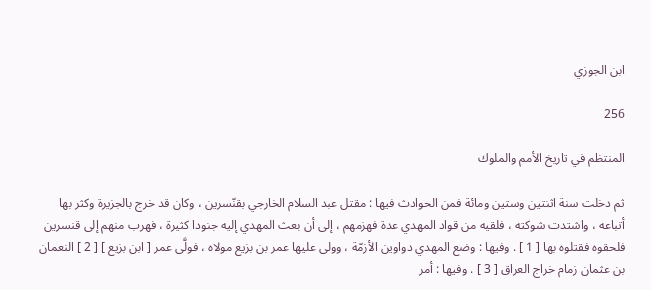ابن الجوزي

256

المنتظم في تاريخ الأمم والملوك

ثم دخلت سنة اثنتين وستين ومائة فمن الحوادث فيها : مقتل عبد السلام الخارجي بقنّسرين ، وكان قد خرج بالجزيرة وكثر بها أتباعه ، واشتدت شوكته ، فلقيه من قواد المهدي عدة فهزمهم ، إلى أن بعث المهدي إليه جنودا كثيرة ، فهرب منهم إلى قنسرين فلحقوه فقتلوه بها [ 1 ] . وفيها : وضع المهدي دواوين الأزمّة ، وولى عليها عمر بن بزيع مولاه ، فولَّى عمر [ ابن بزيع ] [ 2 ] النعمان بن عثمان زمام خراج العراق [ 3 ] . وفيها : أمر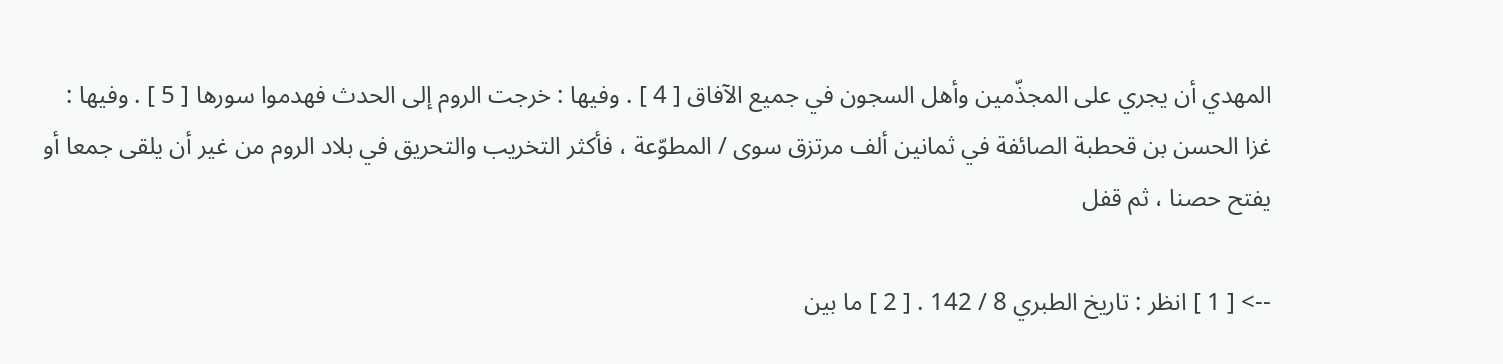المهدي أن يجري على المجذّمين وأهل السجون في جميع الآفاق [ 4 ] . وفيها : خرجت الروم إلى الحدث فهدموا سورها [ 5 ] . وفيها : غزا الحسن بن قحطبة الصائفة في ثمانين ألف مرتزق سوى / المطوّعة ، فأكثر التخريب والتحريق في بلاد الروم من غير أن يلقى جمعا أو يفتح حصنا ، ثم قفل

--> [ 1 ] انظر : تاريخ الطبري 8 / 142 . [ 2 ] ما بين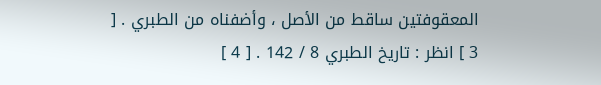المعقوفتين ساقط من الأصل ، وأضفناه من الطبري . [ 3 ] انظر : تاريخ الطبري 8 / 142 . [ 4 ]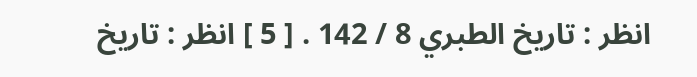انظر : تاريخ الطبري 8 / 142 . [ 5 ] انظر : تاريخ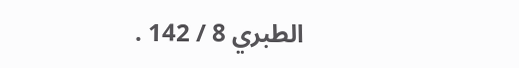الطبري 8 / 142 .